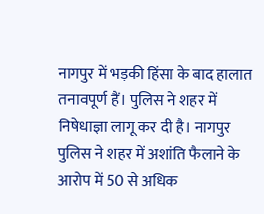नागपुर में भड़की हिंसा के बाद हालात तनावपूर्ण हैं। पुलिस ने शहर में निषेधाज्ञा लागू कर दी है। नागपुर पुलिस ने शहर में अशांति फैलाने के आरोप में 50 से अधिक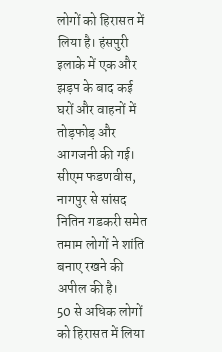लोगों को हिरासत में लिया है। हंसपुरी इलाके में एक और झड़प के बाद कई घरों और वाहनों में तोड़फोड़ और आगजनी की गई। सीएम फडणवीस, नागपुर से सांसद नितिन गडकरी समेत तमाम लोगों ने शांति बनाए रखने की अपील की है।
50 से अधिक लोगों को हिरासत में लिया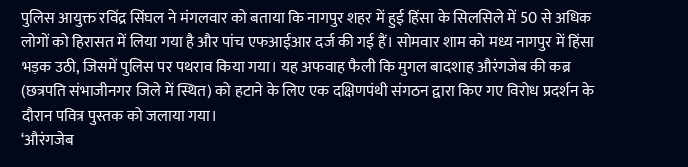पुलिस आयुक्त रविंद्र सिंघल ने मंगलवार को बताया कि नागपुर शहर में हुई हिंसा के सिलसिले में 50 से अधिक लोगों को हिरासत में लिया गया है और पांच एफआईआर दर्ज की गई हैं। सोमवार शाम को मध्य नागपुर में हिंसा भड़क उठी, जिसमें पुलिस पर पथराव किया गया। यह अफवाह फैली कि मुगल बादशाह औरंगजेब की कब्र (छत्रपति संभाजीनगर जिले में स्थित) को हटाने के लिए एक दक्षिणपंथी संगठन द्वारा किए गए विरोध प्रदर्शन के दौरान पवित्र पुस्तक को जलाया गया।
‘औरंगजेब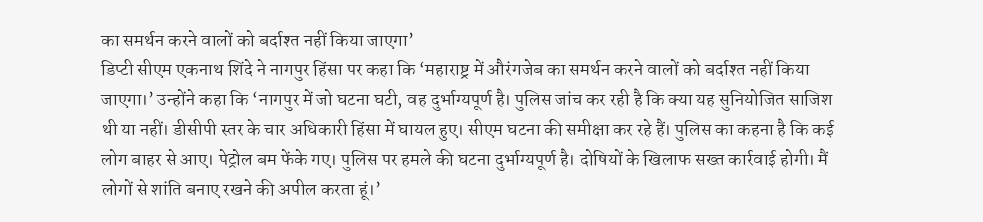का समर्थन करने वालों को बर्दाश्त नहीं किया जाएगा’
डिप्टी सीएम एकनाथ शिंदे ने नागपुर हिंसा पर कहा कि ‘महाराष्ट्र में औरंगजेब का समर्थन करने वालों को बर्दाश्त नहीं किया जाएगा।’ उन्होंने कहा कि ‘नागपुर में जो घटना घटी, वह दुर्भाग्यपूर्ण है। पुलिस जांच कर रही है कि क्या यह सुनियोजित साजिश थी या नहीं। डीसीपी स्तर के चार अधिकारी हिंसा में घायल हुए। सीएम घटना की समीक्षा कर रहे हैं। पुलिस का कहना है कि कई लोग बाहर से आए। पेट्रोल बम फेंके गए। पुलिस पर हमले की घटना दुर्भाग्यपूर्ण है। दोषियों के खिलाफ सख्त कार्रवाई होगी। मैं लोगों से शांति बनाए रखने की अपील करता हूं।’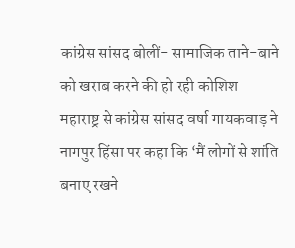कांग्रेस सांसद बोलीं- सामाजिक ताने-बाने को खराब करने की हो रही कोशिश
महाराष्ट्र से कांग्रेस सांसद वर्षा गायकवाड़ ने नागपुर हिंसा पर कहा कि ‘मैं लोगों से शांति बनाए रखने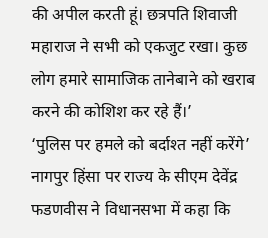की अपील करती हूं। छत्रपति शिवाजी महाराज ने सभी को एकजुट रखा। कुछ लोग हमारे सामाजिक तानेबाने को खराब करने की कोशिश कर रहे हैं।’
‘पुलिस पर हमले को बर्दाश्त नहीं करेंगे’
नागपुर हिंसा पर राज्य के सीएम देवेंद्र फडणवीस ने विधानसभा में कहा कि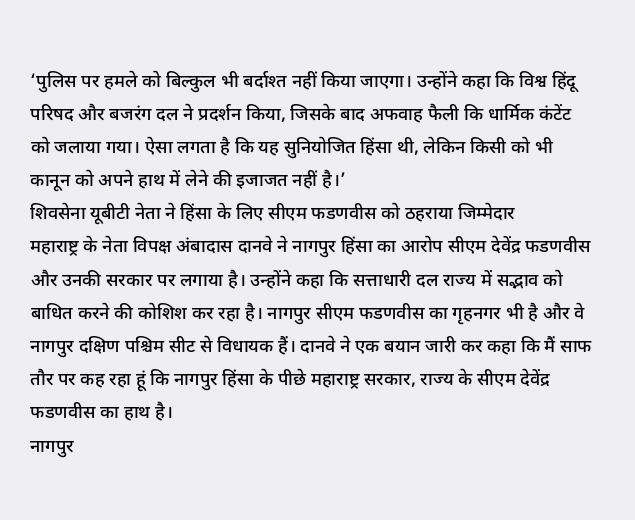‘पुलिस पर हमले को बिल्कुल भी बर्दाश्त नहीं किया जाएगा। उन्होंने कहा कि विश्व हिंदू परिषद और बजरंग दल ने प्रदर्शन किया, जिसके बाद अफवाह फैली कि धार्मिक कंटेंट को जलाया गया। ऐसा लगता है कि यह सुनियोजित हिंसा थी, लेकिन किसी को भी कानून को अपने हाथ में लेने की इजाजत नहीं है।’
शिवसेना यूबीटी नेता ने हिंसा के लिए सीएम फडणवीस को ठहराया जिम्मेदार
महाराष्ट्र के नेता विपक्ष अंबादास दानवे ने नागपुर हिंसा का आरोप सीएम देवेंद्र फडणवीस और उनकी सरकार पर लगाया है। उन्होंने कहा कि सत्ताधारी दल राज्य में सद्भाव को बाधित करने की कोशिश कर रहा है। नागपुर सीएम फडणवीस का गृहनगर भी है और वे नागपुर दक्षिण पश्चिम सीट से विधायक हैं। दानवे ने एक बयान जारी कर कहा कि मैं साफ तौर पर कह रहा हूं कि नागपुर हिंसा के पीछे महाराष्ट्र सरकार, राज्य के सीएम देवेंद्र फडणवीस का हाथ है।
नागपुर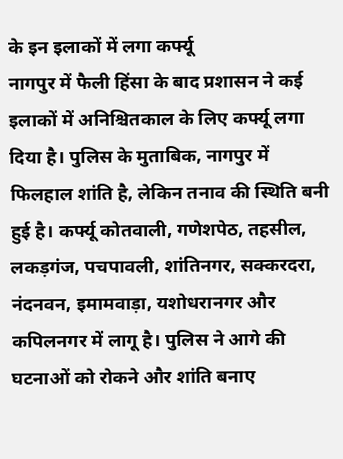के इन इलाकों में लगा कर्फ्यू
नागपुर में फैली हिंसा के बाद प्रशासन ने कई इलाकों में अनिश्चितकाल के लिए कर्फ्यू लगा दिया है। पुलिस के मुताबिक, नागपुर में फिलहाल शांति है, लेकिन तनाव की स्थिति बनी हुई है। कर्फ्यू कोतवाली, गणेशपेठ, तहसील, लकड़गंज, पचपावली, शांतिनगर, सक्करदरा, नंदनवन, इमामवाड़ा, यशोधरानगर और कपिलनगर में लागू है। पुलिस ने आगे की घटनाओं को रोकने और शांति बनाए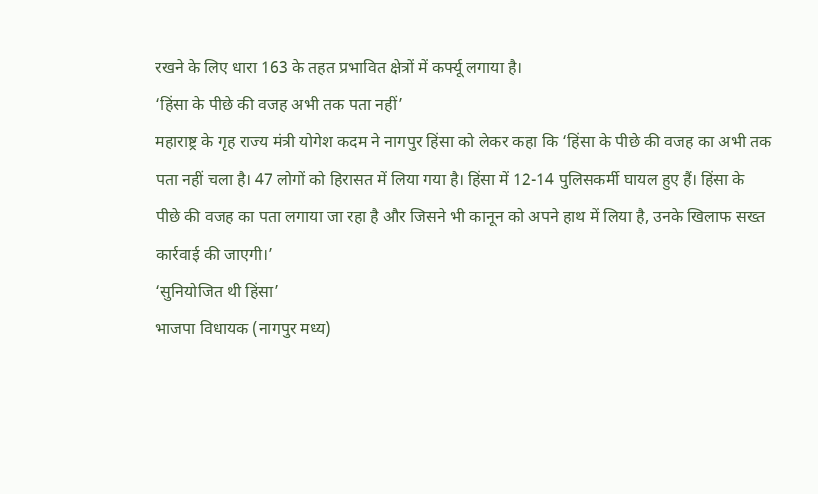रखने के लिए धारा 163 के तहत प्रभावित क्षेत्रों में कर्फ्यू लगाया है।
‘हिंसा के पीछे की वजह अभी तक पता नहीं’
महाराष्ट्र के गृह राज्य मंत्री योगेश कदम ने नागपुर हिंसा को लेकर कहा कि ‘हिंसा के पीछे की वजह का अभी तक पता नहीं चला है। 47 लोगों को हिरासत में लिया गया है। हिंसा में 12-14 पुलिसकर्मी घायल हुए हैं। हिंसा के पीछे की वजह का पता लगाया जा रहा है और जिसने भी कानून को अपने हाथ में लिया है, उनके खिलाफ सख्त कार्रवाई की जाएगी।’
‘सुनियोजित थी हिंसा’
भाजपा विधायक (नागपुर मध्य)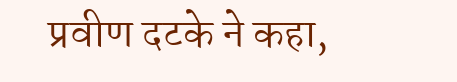प्रवीण दटके ने कहा,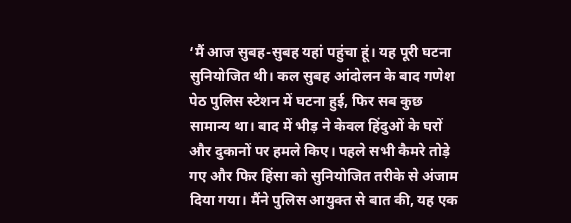‘मैं आज सुबह-सुबह यहां पहुंचा हूं। यह पूरी घटना सुनियोजित थी। कल सुबह आंदोलन के बाद गणेश पेठ पुलिस स्टेशन में घटना हुई, फिर सब कुछ सामान्य था। बाद में भीड़ ने केवल हिंदुओं के घरों और दुकानों पर हमले किए। पहले सभी कैमरे तोड़े गए और फिर हिंसा को सुनियोजित तरीके से अंजाम दिया गया। मैंने पुलिस आयुक्त से बात की, यह एक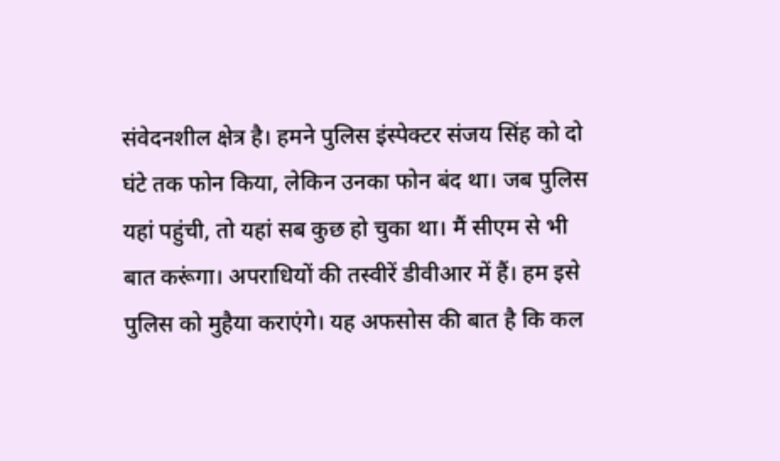संवेदनशील क्षेत्र है। हमने पुलिस इंस्पेक्टर संजय सिंह को दो घंटे तक फोन किया, लेकिन उनका फोन बंद था। जब पुलिस यहां पहुंची, तो यहां सब कुछ हो चुका था। मैं सीएम से भी बात करूंगा। अपराधियों की तस्वीरें डीवीआर में हैं। हम इसे पुलिस को मुहैया कराएंगे। यह अफसोस की बात है कि कल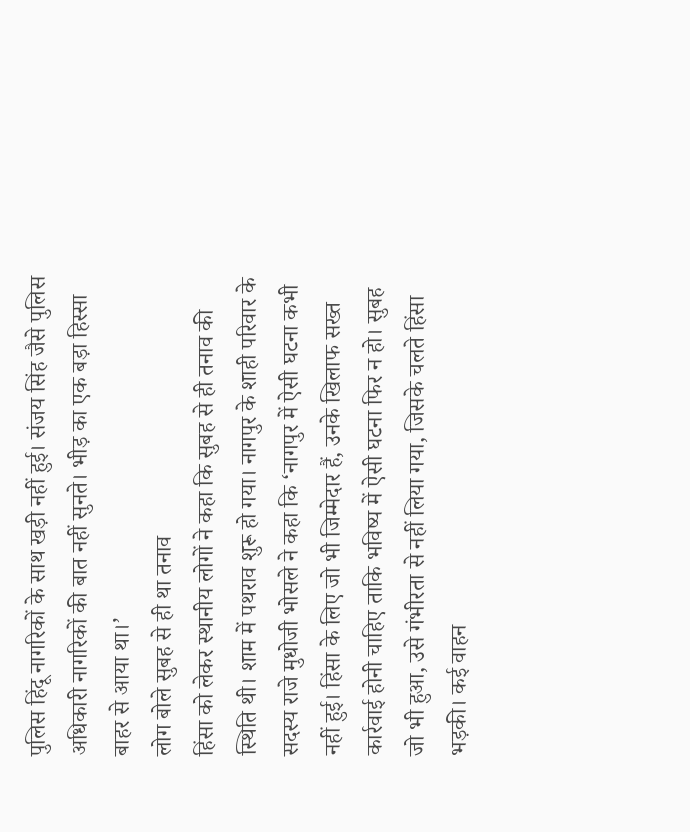पुलिस हिंदू नागरिकों के साथ खड़ी नहीं हुई। संजय सिंह जैसे पुलिस अधिकारी नागरिकों की बात नहीं सुनते। भीड़ का एक बड़ा हिस्सा बाहर से आया था।’
लोग बोले सुबह से ही था तनाव
हिंसा को लेकर स्थानीय लोगों ने कहा कि सुबह से ही तनाव की स्थिति थी। शाम में पथराव शुरू हो गया। नागपुर के शाही परिवार के सदस्य राजे मुधोजी भोसले ने कहा कि ‘नागपुर में ऐसी घटना कभी नहीं हुई। हिंसा के लिए जो भी जिम्मेदार हैं, उनके खिलाफ सख्त कार्रवाई होनी चाहिए ताकि भविष्य में ऐसी घटना फिर न हो। सुबह जो भी हुआ, उसे गंभीरता से नहीं लिया गया, जिसके चलते हिंसा भड़की। कई वाहन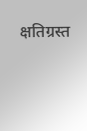क्षतिग्रस्त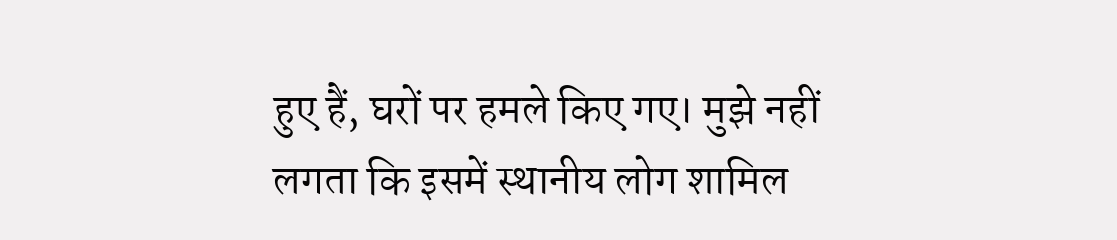हुए हैं, घरों पर हमले किए गए। मुझे नहीं लगता कि इसमें स्थानीय लोग शामिल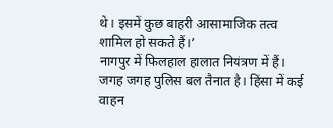थे। इसमें कुछ बाहरी आसामाजिक तत्व शामिल हो सकते हैं।’
नागपुर में फिलहाल हालात नियंत्रण में हैं। जगह जगह पुलिस बल तैनात है। हिंसा में कई वाहन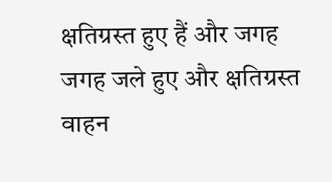क्षतिग्रस्त हुए हैं और जगह जगह जले हुए और क्षतिग्रस्त वाहन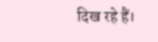दिख रहे हैं।